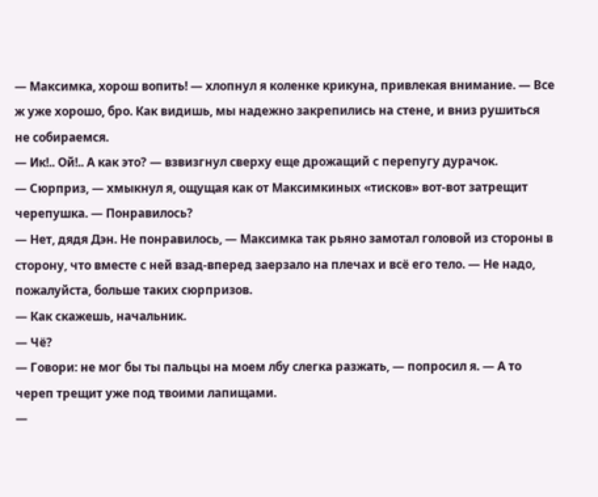— Максимка, хорош вопить! — хлопнул я коленке крикуна, привлекая внимание. — Все ж уже хорошо, бро. Как видишь, мы надежно закрепились на стене, и вниз рушиться не собираемся.
— Ик!.. Ой!.. А как это? — взвизгнул сверху еще дрожащий с перепугу дурачок.
— Сюрприз, — хмыкнул я, ощущая как от Максимкиных «тисков» вот-вот затрещит черепушка. — Понравилось?
— Нет, дядя Дэн. Не понравилось, — Максимка так рьяно замотал головой из стороны в сторону, что вместе с ней взад-вперед заерзало на плечах и всё его тело. — Не надо, пожалуйста, больше таких сюрпризов.
— Как скажешь, начальник.
— Чё?
— Говори: не мог бы ты пальцы на моем лбу слегка разжать, — попросил я. — А то череп трещит уже под твоими лапищами.
—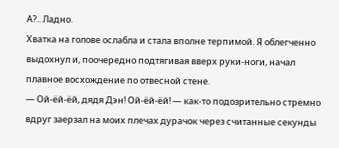А?.. Ладно.
Хватка на голове ослабла и стала вполне терпимой. Я облегченно выдохнул и, поочередно подтягивая вверх руки-ноги, начал плавное восхождение по отвесной стене.
— Ой-ёй-ёй, дядя Дэн! Ой-ёй-ёй! — как-то подозрительно стремно вдруг заерзал на моих плечах дурачок через считанные секунды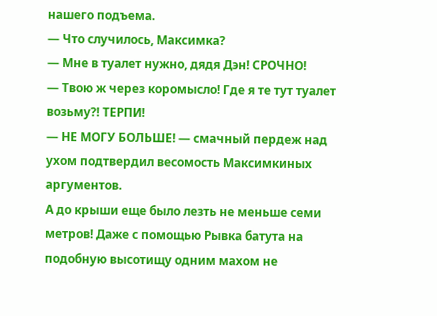нашего подъема.
— Что случилось, Максимка?
— Мне в туалет нужно, дядя Дэн! СРОЧНО!
— Твою ж через коромысло! Где я те тут туалет возьму⁈ ТЕРПИ!
— НЕ МОГУ БОЛЬШЕ! — смачный пердеж над ухом подтвердил весомость Максимкиных аргументов.
А до крыши еще было лезть не меньше семи метров! Даже с помощью Рывка батута на подобную высотищу одним махом не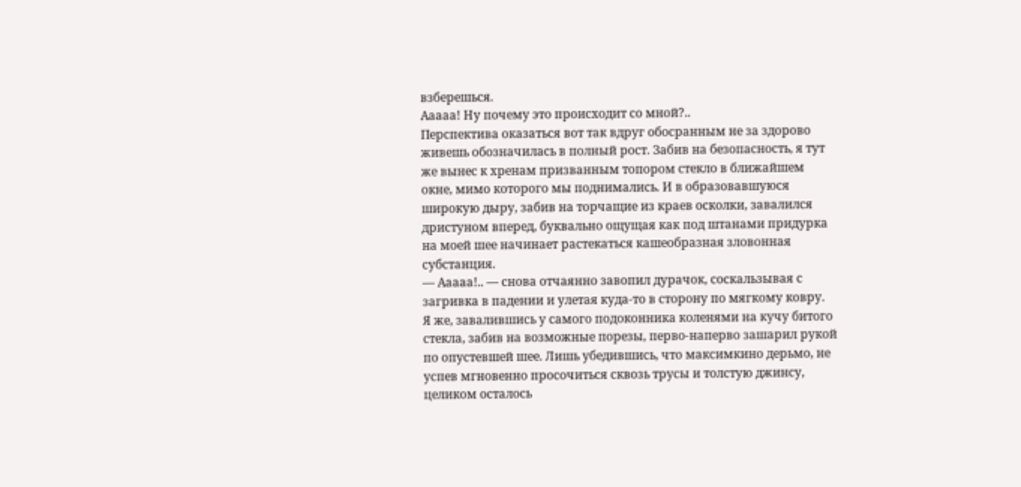взберешься.
Ааааа! Ну почему это происходит со мной?..
Перспектива оказаться вот так вдруг обосранным не за здорово живешь обозначилась в полный рост. Забив на безопасность, я тут же вынес к хренам призванным топором стекло в ближайшем окне, мимо которого мы поднимались. И в образовавшуюся широкую дыру, забив на торчащие из краев осколки, завалился дристуном вперед, буквально ощущая как под штанами придурка на моей шее начинает растекаться кашеобразная зловонная субстанция.
— Ааааа!.. — снова отчаянно завопил дурачок, соскальзывая с загривка в падении и улетая куда-то в сторону по мягкому ковру.
Я же, завалившись у самого подоконника коленями на кучу битого стекла, забив на возможные порезы, перво-наперво зашарил рукой по опустевшей шее. Лишь убедившись, что максимкино дерьмо, не успев мгновенно просочиться сквозь трусы и толстую джинсу, целиком осталось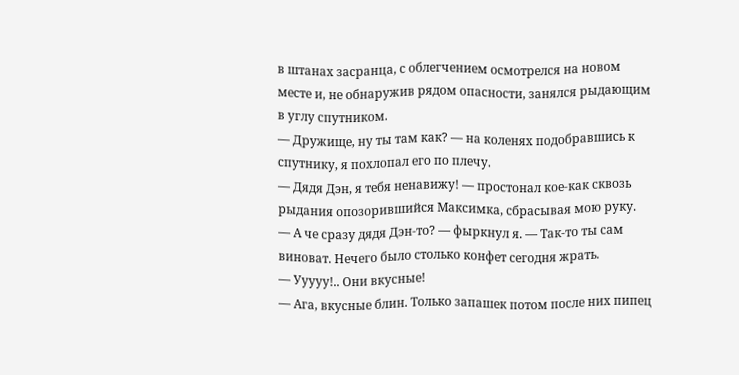в штанах засранца, с облегчением осмотрелся на новом месте и, не обнаружив рядом опасности, занялся рыдающим в углу спутником.
— Дружище, ну ты там как? — на коленях подобравшись к спутнику, я похлопал его по плечу.
— Дядя Дэн, я тебя ненавижу! — простонал кое-как сквозь рыдания опозорившийся Максимка, сбрасывая мою руку.
— А че сразу дядя Дэн-то? — фыркнул я. — Так-то ты сам виноват. Нечего было столько конфет сегодня жрать.
— Ууууу!.. Они вкусные!
— Ага, вкусные блин. Только запашек потом после них пипец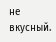не вкусный.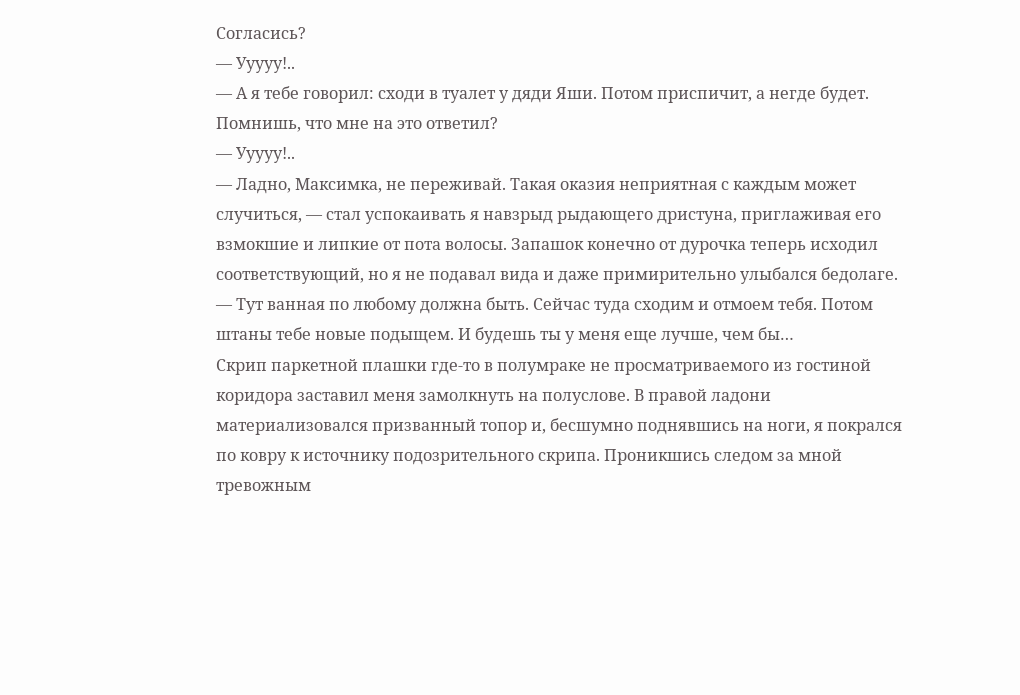Согласись?
— Ууууу!..
— А я тебе говорил: сходи в туалет у дяди Яши. Потом приспичит, а негде будет. Помнишь, что мне на это ответил?
— Ууууу!..
— Ладно, Максимка, не переживай. Такая оказия неприятная с каждым может случиться, — стал успокаивать я навзрыд рыдающего дристуна, приглаживая его взмокшие и липкие от пота волосы. Запашок конечно от дурочка теперь исходил соответствующий, но я не подавал вида и даже примирительно улыбался бедолаге. — Тут ванная по любому должна быть. Сейчас туда сходим и отмоем тебя. Потом штаны тебе новые подыщем. И будешь ты у меня еще лучше, чем бы…
Скрип паркетной плашки где-то в полумраке не просматриваемого из гостиной коридора заставил меня замолкнуть на полуслове. В правой ладони материализовался призванный топор и, бесшумно поднявшись на ноги, я покрался по ковру к источнику подозрительного скрипа. Проникшись следом за мной тревожным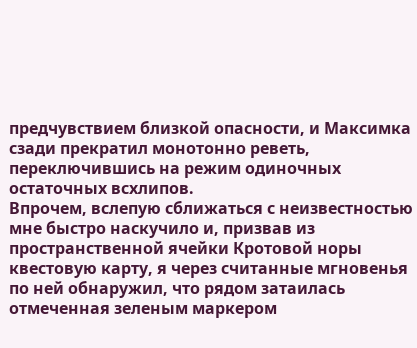предчувствием близкой опасности, и Максимка сзади прекратил монотонно реветь, переключившись на режим одиночных остаточных всхлипов.
Впрочем, вслепую сближаться с неизвестностью мне быстро наскучило и, призвав из пространственной ячейки Кротовой норы квестовую карту, я через считанные мгновенья по ней обнаружил, что рядом затаилась отмеченная зеленым маркером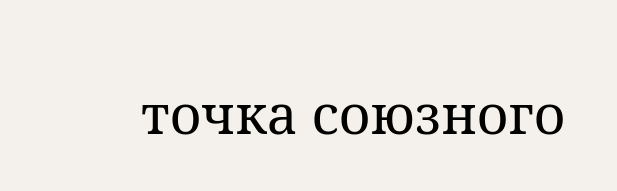точка союзного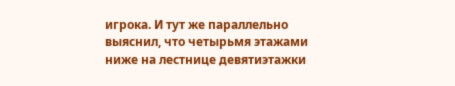игрока. И тут же параллельно выяснил, что четырьмя этажами ниже на лестнице девятиэтажки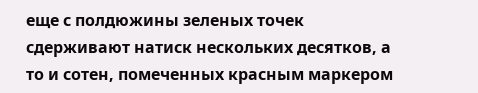еще с полдюжины зеленых точек сдерживают натиск нескольких десятков, а то и сотен, помеченных красным маркером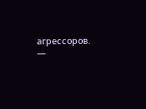агрессоров.
—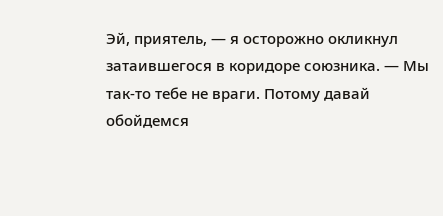Эй, приятель, — я осторожно окликнул затаившегося в коридоре союзника. — Мы так-то тебе не враги. Потому давай обойдемся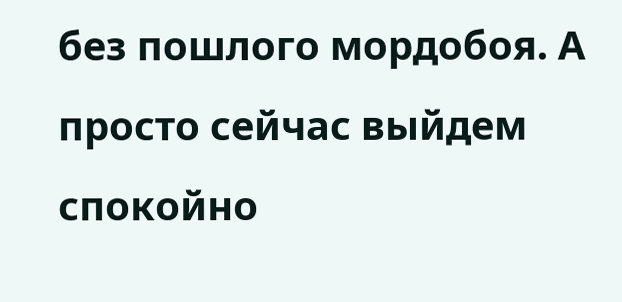без пошлого мордобоя. А просто сейчас выйдем спокойно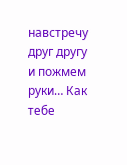навстречу друг другу и пожмем руки… Как тебе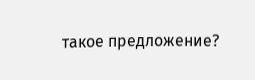такое предложение?